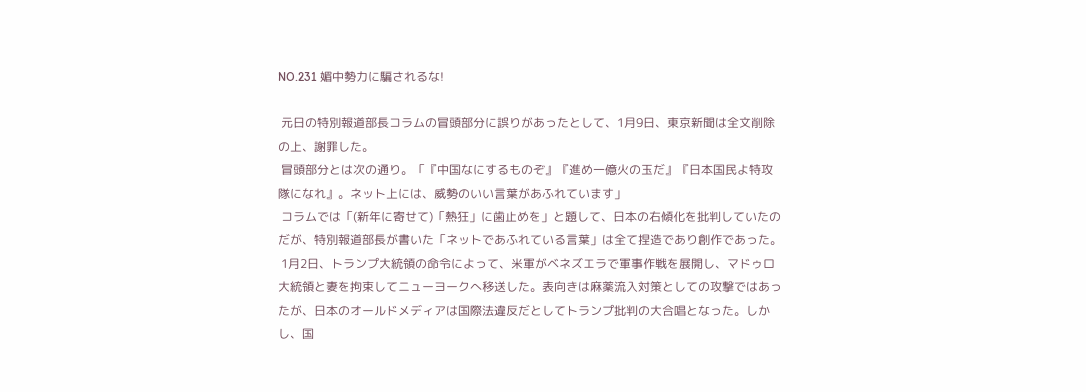NO.231 媚中勢力に騙されるな!

 元日の特別報道部長コラムの冒頭部分に誤りがあったとして、1月9日、東京新聞は全文削除の上、謝罪した。
 冒頭部分とは次の通り。「『中国なにするものぞ』『進め一億火の玉だ』『日本国民よ特攻隊になれ』。ネット上には、威勢のいい言葉があふれています」
 コラムでは「(新年に寄せて)「熱狂」に歯止めを」と題して、日本の右傾化を批判していたのだが、特別報道部長が書いた「ネットであふれている言葉」は全て捏造であり創作であった。
 1月2日、トランプ大統領の命令によって、米軍がベネズエラで軍事作戦を展開し、マドゥロ大統領と妻を拘束してニューヨークへ移送した。表向きは麻薬流入対策としての攻撃ではあったが、日本のオールドメディアは国際法違反だとしてトランプ批判の大合唱となった。しかし、国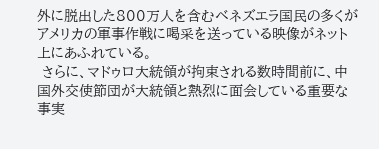外に脱出した800万人を含むベネズエラ国民の多くがアメリカの軍事作戦に喝采を送っている映像がネット上にあふれている。
 さらに、マドゥロ大統領が拘束される数時間前に、中国外交使節団が大統領と熱烈に面会している重要な事実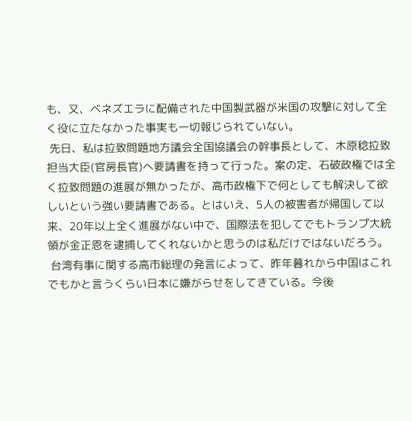も、又、ベネズエラに配備された中国製武器が米国の攻撃に対して全く役に立たなかった事実も一切報じられていない。
 先日、私は拉致問題地方議会全国協議会の幹事長として、木原稔拉致担当大臣(官房長官)へ要請書を持って行った。案の定、石破政権では全く拉致問題の進展が無かったが、高市政権下で何としても解決して欲しいという強い要請書である。とはいえ、5人の被害者が帰国して以来、20年以上全く進展がない中で、国際法を犯してでもトランプ大統領が金正恩を逮捕してくれないかと思うのは私だけではないだろう。
 台湾有事に関する高市総理の発言によって、昨年暮れから中国はこれでもかと言うくらい日本に嫌がらせをしてきている。今後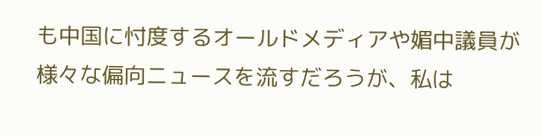も中国に忖度するオールドメディアや媚中議員が様々な偏向ニュースを流すだろうが、私は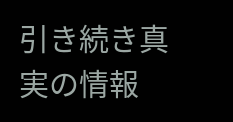引き続き真実の情報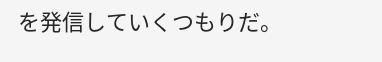を発信していくつもりだ。